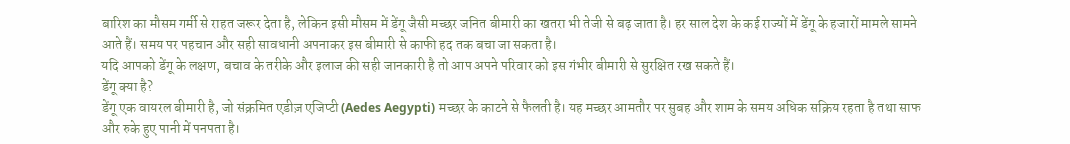बारिश का मौसम गर्मी से राहत जरूर देता है, लेकिन इसी मौसम में डेंगू जैसी मच्छर जनित बीमारी का खतरा भी तेजी से बढ़ जाता है। हर साल देश के कई राज्यों में डेंगू के हजारों मामले सामने आते हैं। समय पर पहचान और सही सावधानी अपनाकर इस बीमारी से काफी हद तक बचा जा सकता है।
यदि आपको डेंगू के लक्षण, बचाव के तरीके और इलाज की सही जानकारी है तो आप अपने परिवार को इस गंभीर बीमारी से सुरक्षित रख सकते हैं।
डेंगू क्या है?
डेंगू एक वायरल बीमारी है, जो संक्रमित एडीज़ एजिप्टी (Aedes Aegypti) मच्छर के काटने से फैलती है। यह मच्छर आमतौर पर सुबह और शाम के समय अधिक सक्रिय रहता है तथा साफ और रुके हुए पानी में पनपता है।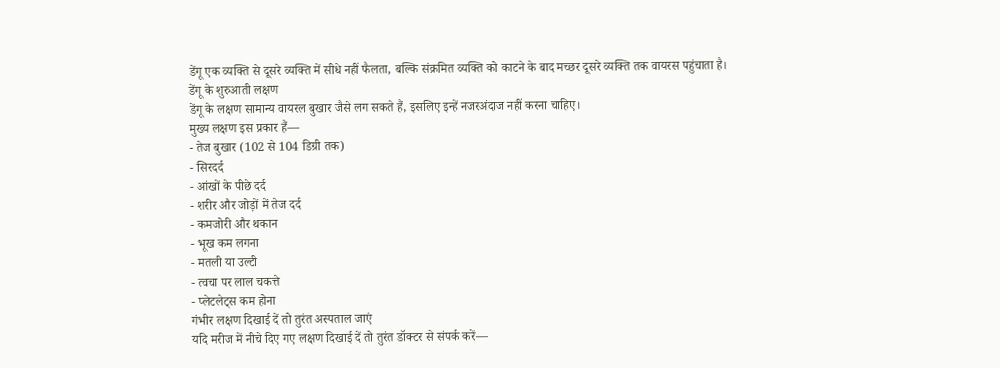डेंगू एक व्यक्ति से दूसरे व्यक्ति में सीधे नहीं फैलता, बल्कि संक्रमित व्यक्ति को काटने के बाद मच्छर दूसरे व्यक्ति तक वायरस पहुंचाता है।
डेंगू के शुरुआती लक्षण
डेंगू के लक्षण सामान्य वायरल बुखार जैसे लग सकते हैं, इसलिए इन्हें नजरअंदाज नहीं करना चाहिए।
मुख्य लक्षण इस प्रकार हैं—
- तेज बुखार (102 से 104 डिग्री तक)
- सिरदर्द
- आंखों के पीछे दर्द
- शरीर और जोड़ों में तेज दर्द
- कमजोरी और थकान
- भूख कम लगना
- मतली या उल्टी
- त्वचा पर लाल चकत्ते
- प्लेटलेट्स कम होना
गंभीर लक्षण दिखाई दें तो तुरंत अस्पताल जाएं
यदि मरीज में नीचे दिए गए लक्षण दिखाई दें तो तुरंत डॉक्टर से संपर्क करें—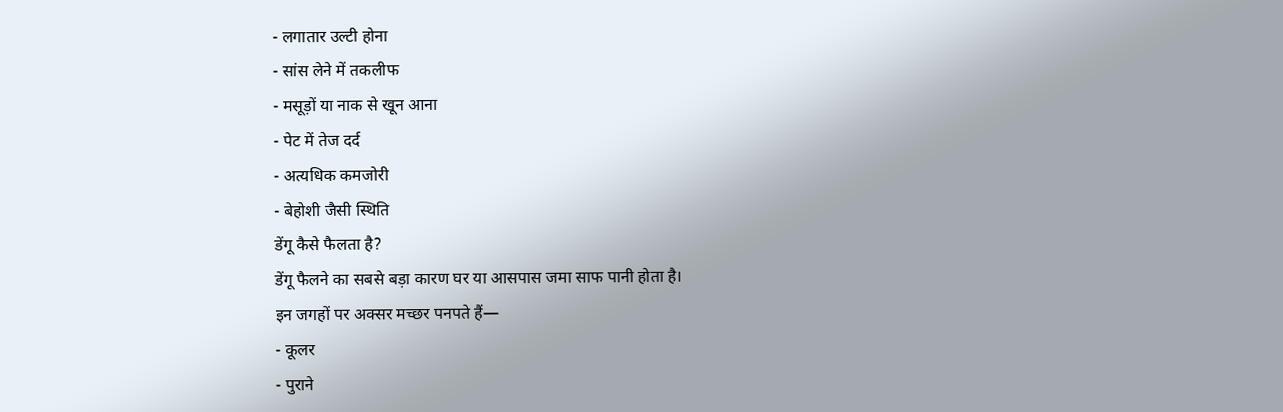- लगातार उल्टी होना
- सांस लेने में तकलीफ
- मसूड़ों या नाक से खून आना
- पेट में तेज दर्द
- अत्यधिक कमजोरी
- बेहोशी जैसी स्थिति
डेंगू कैसे फैलता है?
डेंगू फैलने का सबसे बड़ा कारण घर या आसपास जमा साफ पानी होता है।
इन जगहों पर अक्सर मच्छर पनपते हैं—
- कूलर
- पुराने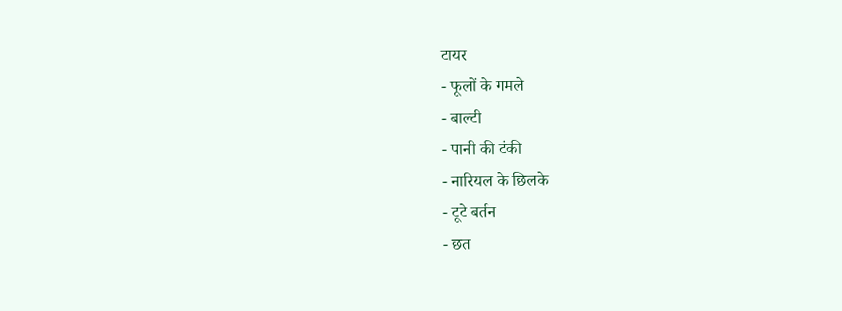टायर
- फूलों के गमले
- बाल्टी
- पानी की टंकी
- नारियल के छिलके
- टूटे बर्तन
- छत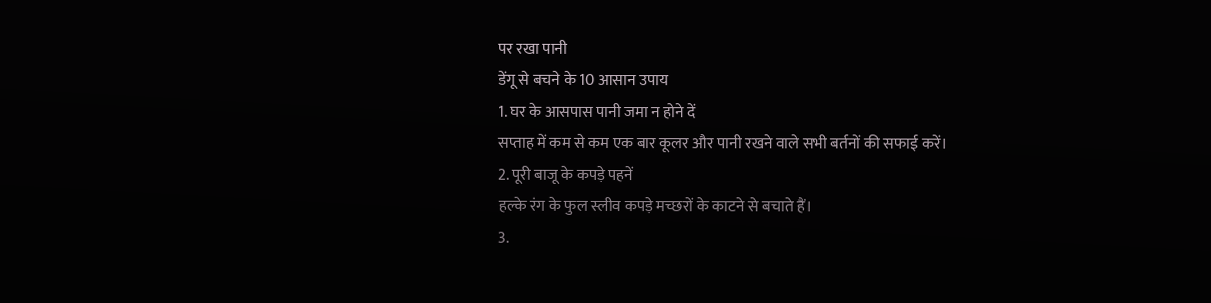पर रखा पानी
डेंगू से बचने के 10 आसान उपाय
1. घर के आसपास पानी जमा न होने दें
सप्ताह में कम से कम एक बार कूलर और पानी रखने वाले सभी बर्तनों की सफाई करें।
2. पूरी बाजू के कपड़े पहनें
हल्के रंग के फुल स्लीव कपड़े मच्छरों के काटने से बचाते हैं।
3.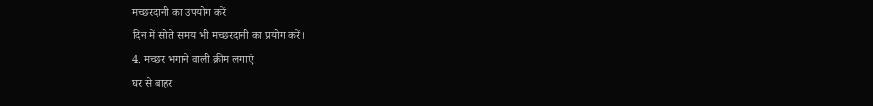मच्छरदानी का उपयोग करें
दिन में सोते समय भी मच्छरदानी का प्रयोग करें।
4. मच्छर भगाने वाली क्रीम लगाएं
घर से बाहर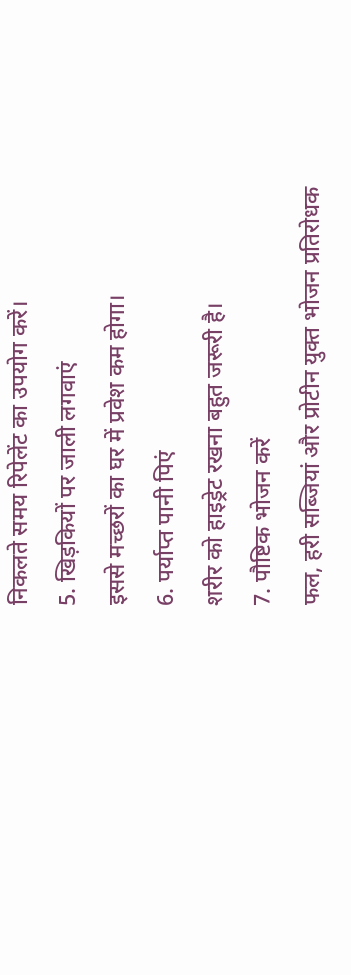निकलते समय रिपेलेंट का उपयोग करें।
5. खिड़कियों पर जाली लगवाएं
इससे मच्छरों का घर में प्रवेश कम होगा।
6. पर्याप्त पानी पिएं
शरीर को हाइड्रेट रखना बहुत जरूरी है।
7. पौष्टिक भोजन करें
फल, हरी सब्जियां और प्रोटीन युक्त भोजन प्रतिरोधक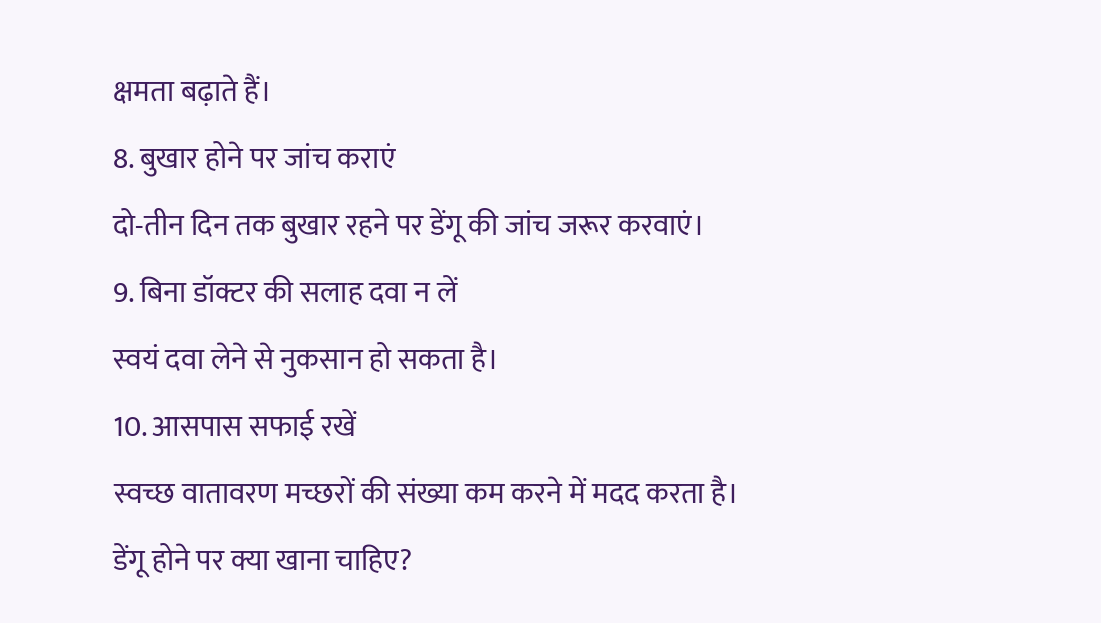क्षमता बढ़ाते हैं।
8. बुखार होने पर जांच कराएं
दो-तीन दिन तक बुखार रहने पर डेंगू की जांच जरूर करवाएं।
9. बिना डॉक्टर की सलाह दवा न लें
स्वयं दवा लेने से नुकसान हो सकता है।
10. आसपास सफाई रखें
स्वच्छ वातावरण मच्छरों की संख्या कम करने में मदद करता है।
डेंगू होने पर क्या खाना चाहिए?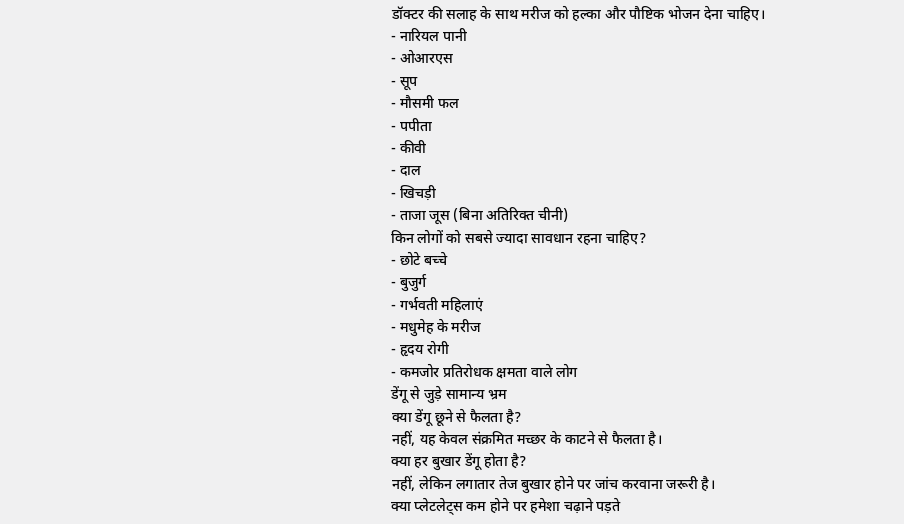डॉक्टर की सलाह के साथ मरीज को हल्का और पौष्टिक भोजन देना चाहिए।
- नारियल पानी
- ओआरएस
- सूप
- मौसमी फल
- पपीता
- कीवी
- दाल
- खिचड़ी
- ताजा जूस (बिना अतिरिक्त चीनी)
किन लोगों को सबसे ज्यादा सावधान रहना चाहिए?
- छोटे बच्चे
- बुजुर्ग
- गर्भवती महिलाएं
- मधुमेह के मरीज
- हृदय रोगी
- कमजोर प्रतिरोधक क्षमता वाले लोग
डेंगू से जुड़े सामान्य भ्रम
क्या डेंगू छूने से फैलता है?
नहीं, यह केवल संक्रमित मच्छर के काटने से फैलता है।
क्या हर बुखार डेंगू होता है?
नहीं, लेकिन लगातार तेज बुखार होने पर जांच करवाना जरूरी है।
क्या प्लेटलेट्स कम होने पर हमेशा चढ़ाने पड़ते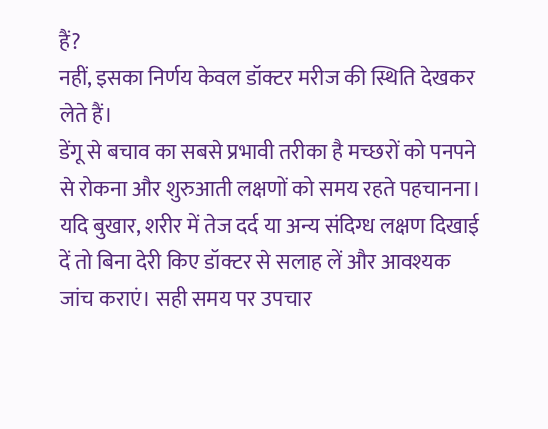हैं?
नहीं, इसका निर्णय केवल डॉक्टर मरीज की स्थिति देखकर लेते हैं।
डेंगू से बचाव का सबसे प्रभावी तरीका है मच्छरों को पनपने से रोकना और शुरुआती लक्षणों को समय रहते पहचानना। यदि बुखार, शरीर में तेज दर्द या अन्य संदिग्ध लक्षण दिखाई दें तो बिना देरी किए डॉक्टर से सलाह लें और आवश्यक जांच कराएं। सही समय पर उपचार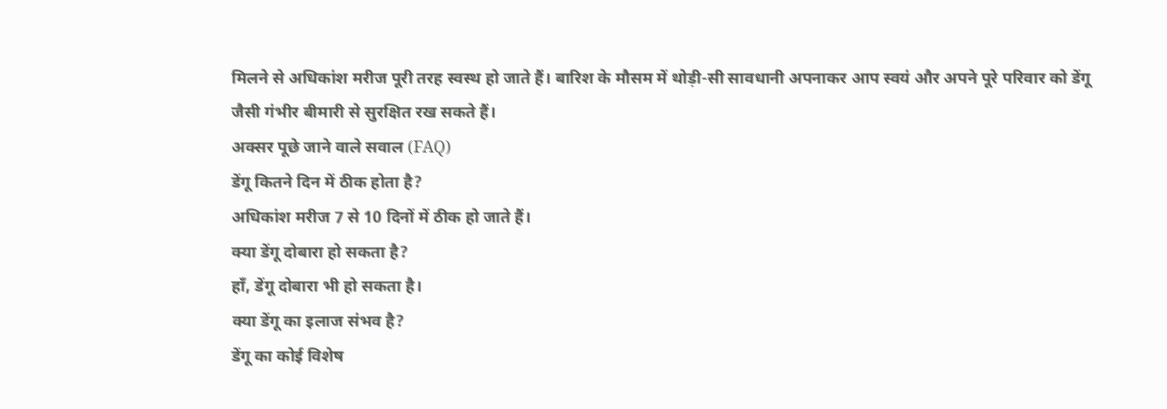मिलने से अधिकांश मरीज पूरी तरह स्वस्थ हो जाते हैं। बारिश के मौसम में थोड़ी-सी सावधानी अपनाकर आप स्वयं और अपने पूरे परिवार को डेंगू जैसी गंभीर बीमारी से सुरक्षित रख सकते हैं।
अक्सर पूछे जाने वाले सवाल (FAQ)
डेंगू कितने दिन में ठीक होता है?
अधिकांश मरीज 7 से 10 दिनों में ठीक हो जाते हैं।
क्या डेंगू दोबारा हो सकता है?
हाँ, डेंगू दोबारा भी हो सकता है।
क्या डेंगू का इलाज संभव है?
डेंगू का कोई विशेष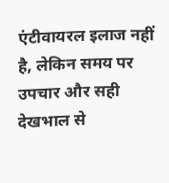एंटीवायरल इलाज नहीं है, लेकिन समय पर उपचार और सही देखभाल से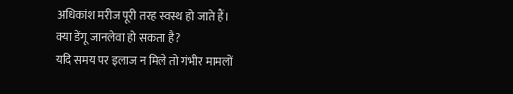अधिकांश मरीज पूरी तरह स्वस्थ हो जाते हैं।
क्या डेंगू जानलेवा हो सकता है?
यदि समय पर इलाज न मिले तो गंभीर मामलों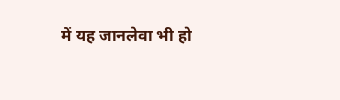में यह जानलेवा भी हो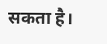सकता है।